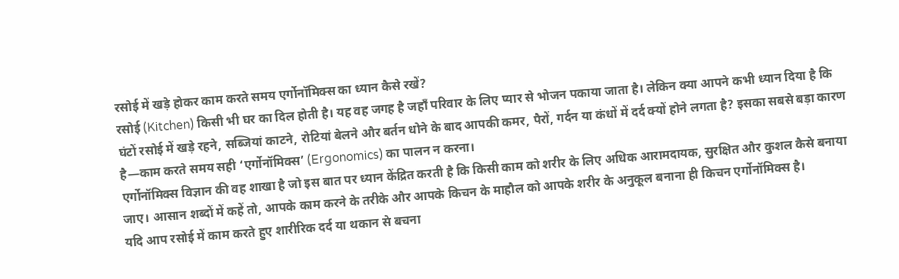रसोई में खड़े होकर काम करते समय एर्गोनॉमिक्स का ध्यान कैसे रखें?
रसोई (Kitchen) किसी भी घर का दिल होती है। यह वह जगह है जहाँ परिवार के लिए प्यार से भोजन पकाया जाता है। लेकिन क्या आपने कभी ध्यान दिया है कि घंटों रसोई में खड़े रहने, सब्जियां काटने, रोटियां बेलने और बर्तन धोने के बाद आपकी कमर, पैरों, गर्दन या कंधों में दर्द क्यों होने लगता है? इसका सबसे बड़ा कारण है—काम करते समय सही ‘एर्गोनॉमिक्स’ (Ergonomics) का पालन न करना।
एर्गोनॉमिक्स विज्ञान की वह शाखा है जो इस बात पर ध्यान केंद्रित करती है कि किसी काम को शरीर के लिए अधिक आरामदायक, सुरक्षित और कुशल कैसे बनाया जाए। आसान शब्दों में कहें तो, आपके काम करने के तरीके और आपके किचन के माहौल को आपके शरीर के अनुकूल बनाना ही किचन एर्गोनॉमिक्स है।
यदि आप रसोई में काम करते हुए शारीरिक दर्द या थकान से बचना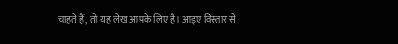चाहते हैं, तो यह लेख आपके लिए है। आइए विस्तार से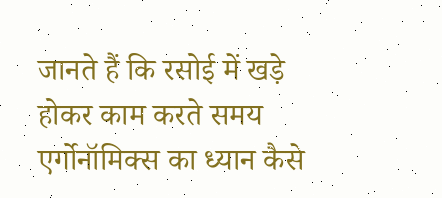जानते हैं कि रसोई में खड़े होकर काम करते समय एर्गोनॉमिक्स का ध्यान कैसे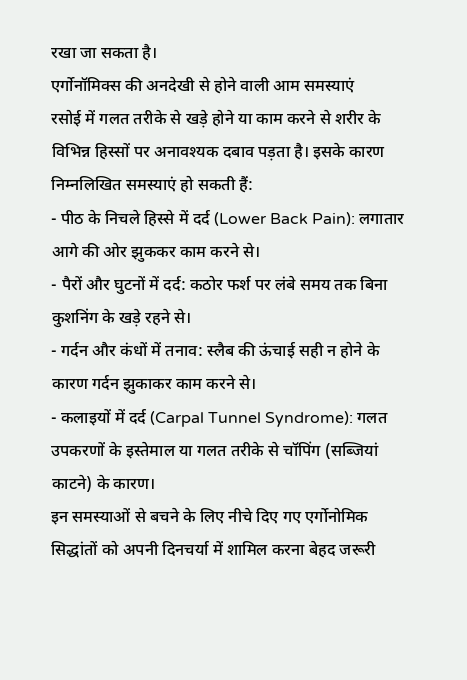रखा जा सकता है।
एर्गोनॉमिक्स की अनदेखी से होने वाली आम समस्याएं
रसोई में गलत तरीके से खड़े होने या काम करने से शरीर के विभिन्न हिस्सों पर अनावश्यक दबाव पड़ता है। इसके कारण निम्नलिखित समस्याएं हो सकती हैं:
- पीठ के निचले हिस्से में दर्द (Lower Back Pain): लगातार आगे की ओर झुककर काम करने से।
- पैरों और घुटनों में दर्द: कठोर फर्श पर लंबे समय तक बिना कुशनिंग के खड़े रहने से।
- गर्दन और कंधों में तनाव: स्लैब की ऊंचाई सही न होने के कारण गर्दन झुकाकर काम करने से।
- कलाइयों में दर्द (Carpal Tunnel Syndrome): गलत उपकरणों के इस्तेमाल या गलत तरीके से चॉपिंग (सब्जियां काटने) के कारण।
इन समस्याओं से बचने के लिए नीचे दिए गए एर्गोनोमिक सिद्धांतों को अपनी दिनचर्या में शामिल करना बेहद जरूरी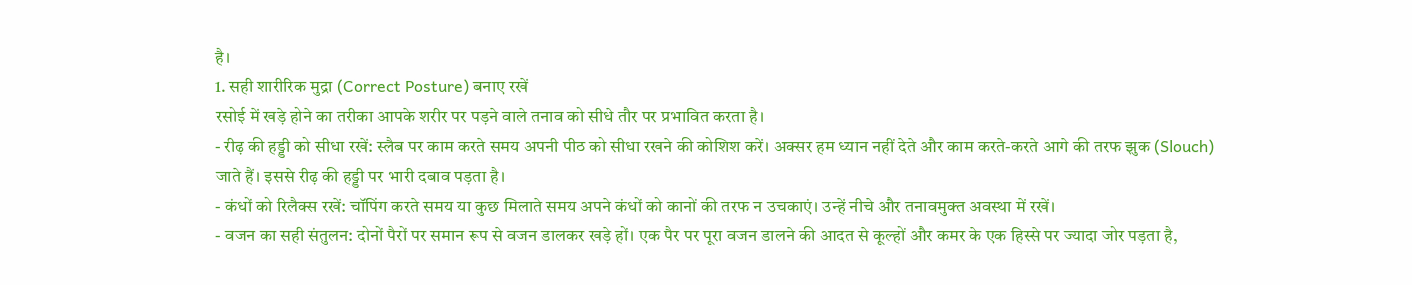है।
1. सही शारीरिक मुद्रा (Correct Posture) बनाए रखें
रसोई में खड़े होने का तरीका आपके शरीर पर पड़ने वाले तनाव को सीधे तौर पर प्रभावित करता है।
- रीढ़ की हड्डी को सीधा रखें: स्लैब पर काम करते समय अपनी पीठ को सीधा रखने की कोशिश करें। अक्सर हम ध्यान नहीं देते और काम करते-करते आगे की तरफ झुक (Slouch) जाते हैं। इससे रीढ़ की हड्डी पर भारी दबाव पड़ता है।
- कंधों को रिलैक्स रखें: चॉपिंग करते समय या कुछ मिलाते समय अपने कंधों को कानों की तरफ न उचकाएं। उन्हें नीचे और तनावमुक्त अवस्था में रखें।
- वजन का सही संतुलन: दोनों पैरों पर समान रूप से वजन डालकर खड़े हों। एक पैर पर पूरा वजन डालने की आदत से कूल्हों और कमर के एक हिस्से पर ज्यादा जोर पड़ता है,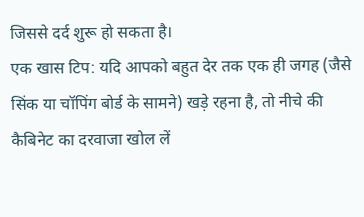जिससे दर्द शुरू हो सकता है।
एक खास टिप: यदि आपको बहुत देर तक एक ही जगह (जैसे सिंक या चॉपिंग बोर्ड के सामने) खड़े रहना है, तो नीचे की कैबिनेट का दरवाजा खोल लें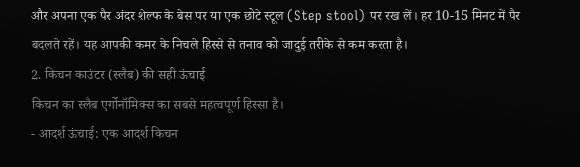और अपना एक पैर अंदर शेल्फ के बेस पर या एक छोटे स्टूल (Step stool) पर रख लें। हर 10-15 मिनट में पैर बदलते रहें। यह आपकी कमर के निचले हिस्से से तनाव को जादुई तरीके से कम करता है।
2. किचन काउंटर (स्लैब) की सही ऊंचाई
किचन का स्लैब एर्गोनॉमिक्स का सबसे महत्वपूर्ण हिस्सा है।
- आदर्श ऊंचाई: एक आदर्श किचन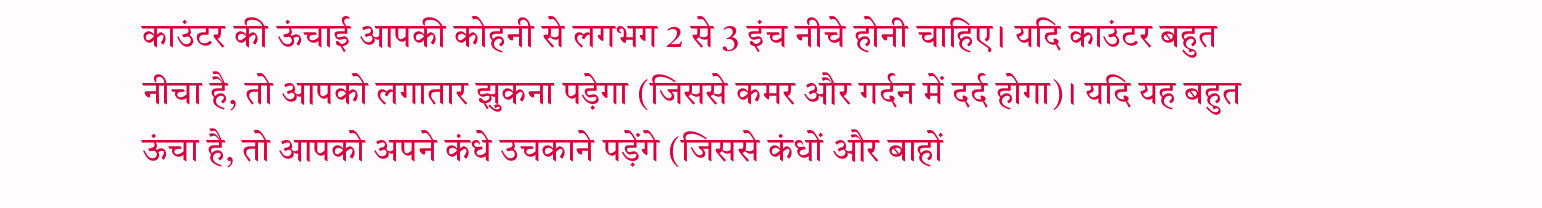काउंटर की ऊंचाई आपकी कोहनी से लगभग 2 से 3 इंच नीचे होनी चाहिए। यदि काउंटर बहुत नीचा है, तो आपको लगातार झुकना पड़ेगा (जिससे कमर और गर्दन में दर्द होगा)। यदि यह बहुत ऊंचा है, तो आपको अपने कंधे उचकाने पड़ेंगे (जिससे कंधों और बाहों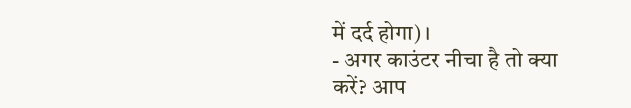में दर्द होगा)।
- अगर काउंटर नीचा है तो क्या करें? आप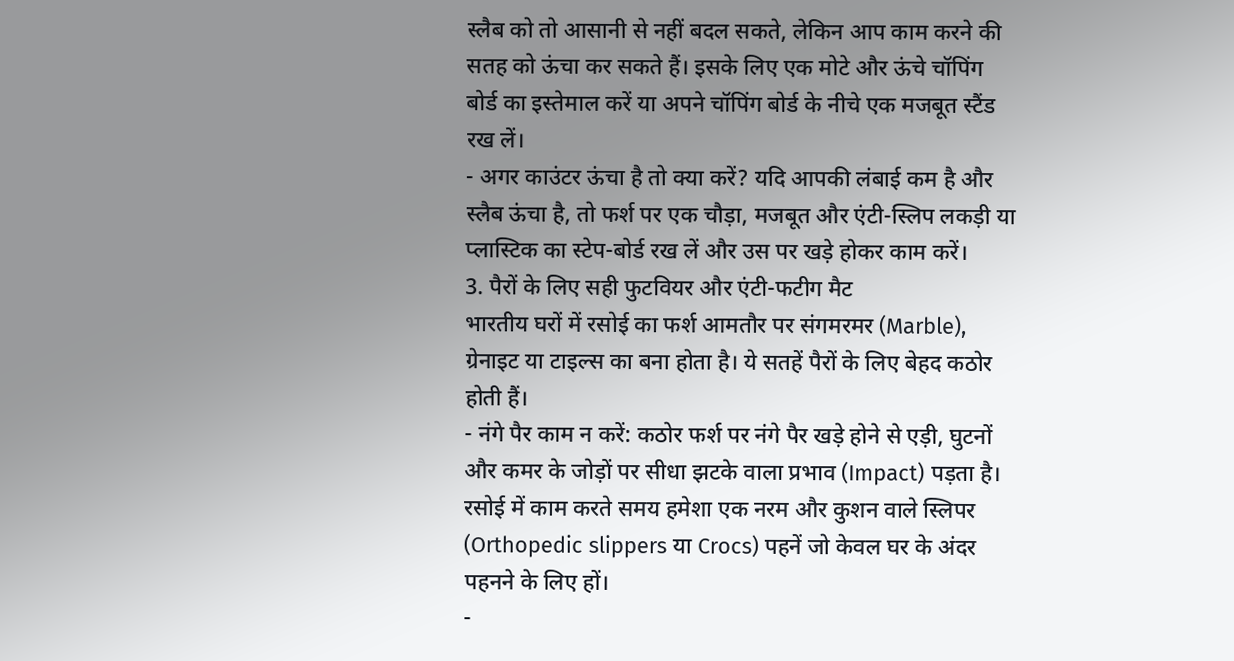स्लैब को तो आसानी से नहीं बदल सकते, लेकिन आप काम करने की सतह को ऊंचा कर सकते हैं। इसके लिए एक मोटे और ऊंचे चॉपिंग बोर्ड का इस्तेमाल करें या अपने चॉपिंग बोर्ड के नीचे एक मजबूत स्टैंड रख लें।
- अगर काउंटर ऊंचा है तो क्या करें? यदि आपकी लंबाई कम है और स्लैब ऊंचा है, तो फर्श पर एक चौड़ा, मजबूत और एंटी-स्लिप लकड़ी या प्लास्टिक का स्टेप-बोर्ड रख लें और उस पर खड़े होकर काम करें।
3. पैरों के लिए सही फुटवियर और एंटी-फटीग मैट
भारतीय घरों में रसोई का फर्श आमतौर पर संगमरमर (Marble), ग्रेनाइट या टाइल्स का बना होता है। ये सतहें पैरों के लिए बेहद कठोर होती हैं।
- नंगे पैर काम न करें: कठोर फर्श पर नंगे पैर खड़े होने से एड़ी, घुटनों और कमर के जोड़ों पर सीधा झटके वाला प्रभाव (Impact) पड़ता है। रसोई में काम करते समय हमेशा एक नरम और कुशन वाले स्लिपर (Orthopedic slippers या Crocs) पहनें जो केवल घर के अंदर पहनने के लिए हों।
-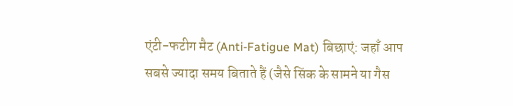एंटी-फटीग मैट (Anti-Fatigue Mat) बिछाएं: जहाँ आप सबसे ज्यादा समय बिताते हैं (जैसे सिंक के सामने या गैस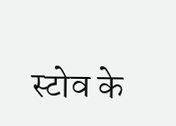स्टोव के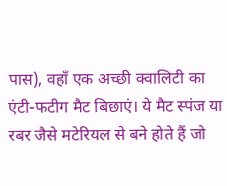पास), वहाँ एक अच्छी क्वालिटी का एंटी-फटीग मैट बिछाएं। ये मैट स्पंज या रबर जैसे मटेरियल से बने होते हैं जो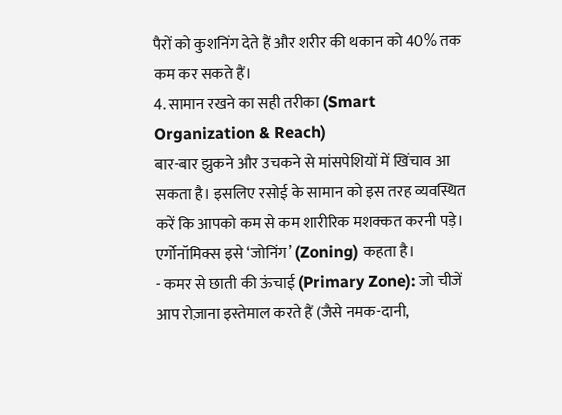पैरों को कुशनिंग देते हैं और शरीर की थकान को 40% तक कम कर सकते हैं।
4. सामान रखने का सही तरीका (Smart Organization & Reach)
बार-बार झुकने और उचकने से मांसपेशियों में खिंचाव आ सकता है। इसलिए रसोई के सामान को इस तरह व्यवस्थित करें कि आपको कम से कम शारीरिक मशक्कत करनी पड़े। एर्गोनॉमिक्स इसे ‘जोनिंग’ (Zoning) कहता है।
- कमर से छाती की ऊंचाई (Primary Zone): जो चीजें आप रोज़ाना इस्तेमाल करते हैं (जैसे नमक-दानी,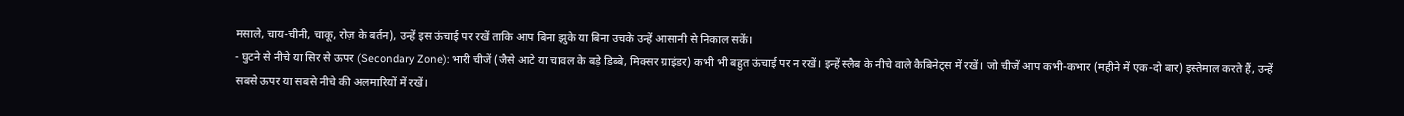मसाले, चाय-चीनी, चाकू, रोज़ के बर्तन), उन्हें इस ऊंचाई पर रखें ताकि आप बिना झुके या बिना उचके उन्हें आसानी से निकाल सकें।
- घुटने से नीचे या सिर से ऊपर (Secondary Zone): भारी चीजें (जैसे आटे या चावल के बड़े डिब्बे, मिक्सर ग्राइंडर) कभी भी बहुत ऊंचाई पर न रखें। इन्हें स्लैब के नीचे वाले कैबिनेट्स में रखें। जो चीजें आप कभी-कभार (महीने में एक-दो बार) इस्तेमाल करते हैं, उन्हें सबसे ऊपर या सबसे नीचे की अलमारियों में रखें।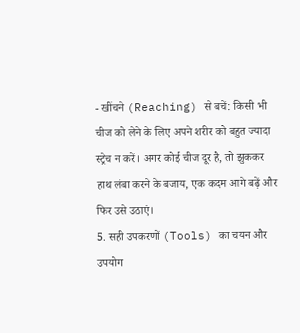- खींचने (Reaching) से बचें: किसी भी चीज को लेने के लिए अपने शरीर को बहुत ज्यादा स्ट्रेच न करें। अगर कोई चीज दूर है, तो झुककर हाथ लंबा करने के बजाय, एक कदम आगे बढ़ें और फिर उसे उठाएं।
5. सही उपकरणों (Tools) का चयन और उपयोग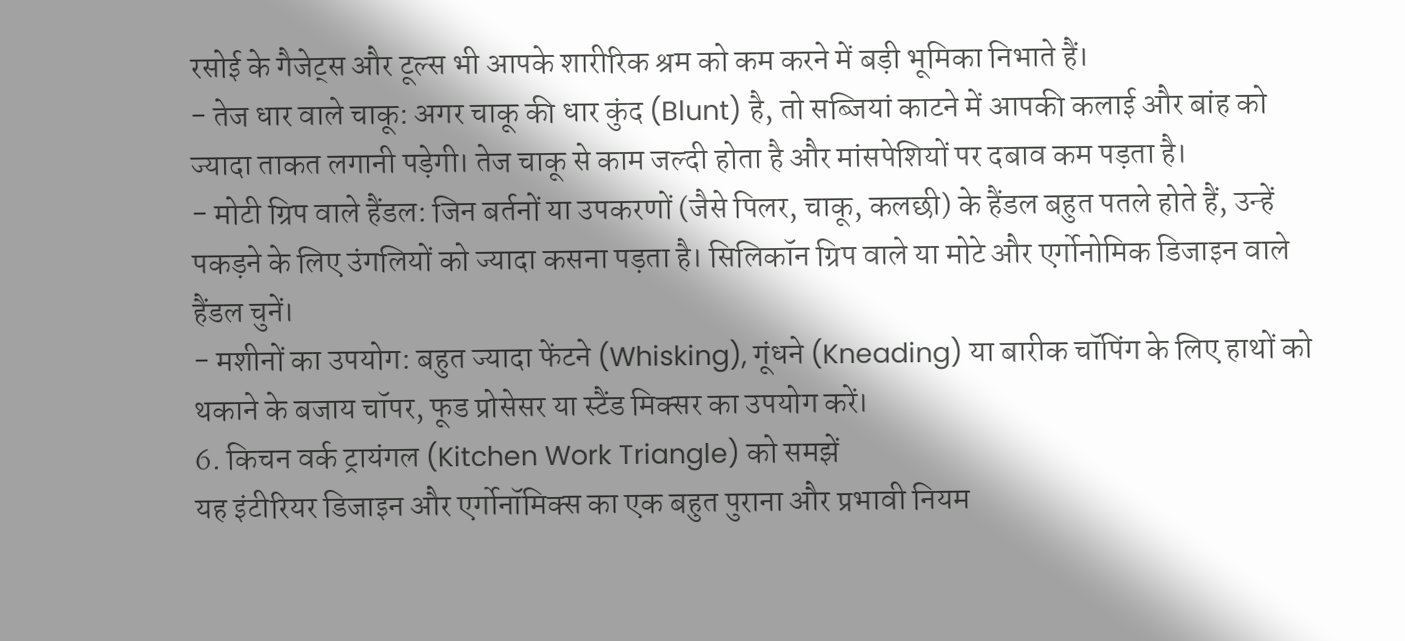रसोई के गैजेट्स और टूल्स भी आपके शारीरिक श्रम को कम करने में बड़ी भूमिका निभाते हैं।
- तेज धार वाले चाकू: अगर चाकू की धार कुंद (Blunt) है, तो सब्जियां काटने में आपकी कलाई और बांह को ज्यादा ताकत लगानी पड़ेगी। तेज चाकू से काम जल्दी होता है और मांसपेशियों पर दबाव कम पड़ता है।
- मोटी ग्रिप वाले हैंडल: जिन बर्तनों या उपकरणों (जैसे पिलर, चाकू, कलछी) के हैंडल बहुत पतले होते हैं, उन्हें पकड़ने के लिए उंगलियों को ज्यादा कसना पड़ता है। सिलिकॉन ग्रिप वाले या मोटे और एर्गोनोमिक डिजाइन वाले हैंडल चुनें।
- मशीनों का उपयोग: बहुत ज्यादा फेंटने (Whisking), गूंधने (Kneading) या बारीक चॉपिंग के लिए हाथों को थकाने के बजाय चॉपर, फूड प्रोसेसर या स्टैंड मिक्सर का उपयोग करें।
6. किचन वर्क ट्रायंगल (Kitchen Work Triangle) को समझें
यह इंटीरियर डिजाइन और एर्गोनॉमिक्स का एक बहुत पुराना और प्रभावी नियम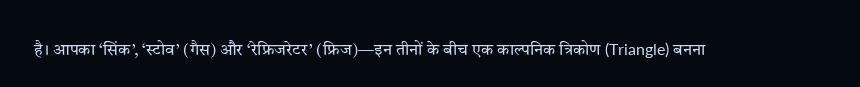है। आपका ‘सिंक’, ‘स्टोव’ (गैस) और ‘रेफ्रिजरेटर’ (फ्रिज)—इन तीनों के बीच एक काल्पनिक त्रिकोण (Triangle) बनना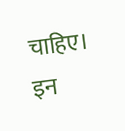चाहिए। इन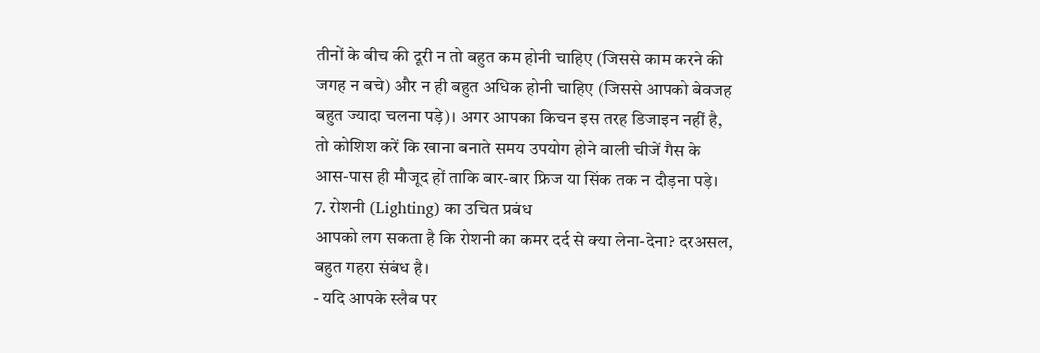तीनों के बीच की दूरी न तो बहुत कम होनी चाहिए (जिससे काम करने की जगह न बचे) और न ही बहुत अधिक होनी चाहिए (जिससे आपको बेवजह बहुत ज्यादा चलना पड़े)। अगर आपका किचन इस तरह डिजाइन नहीं है, तो कोशिश करें कि खाना बनाते समय उपयोग होने वाली चीजें गैस के आस-पास ही मौजूद हों ताकि बार-बार फ्रिज या सिंक तक न दौड़ना पड़े।
7. रोशनी (Lighting) का उचित प्रबंध
आपको लग सकता है कि रोशनी का कमर दर्द से क्या लेना-देना? दरअसल, बहुत गहरा संबंध है।
- यदि आपके स्लैब पर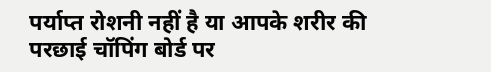पर्याप्त रोशनी नहीं है या आपके शरीर की परछाई चॉपिंग बोर्ड पर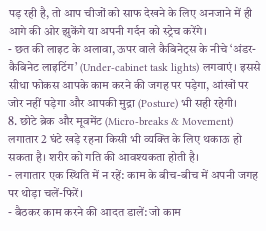पड़ रही है, तो आप चीजों को साफ देखने के लिए अनजाने में ही आगे की ओर झुकेंगे या अपनी गर्दन को स्ट्रेच करेंगे।
- छत की लाइट के अलावा, ऊपर वाले कैबिनेट्स के नीचे ‘अंडर-कैबिनेट लाइटिंग’ (Under-cabinet task lights) लगवाएं। इससे सीधा फोकस आपके काम करने की जगह पर पड़ेगा, आंखों पर जोर नहीं पड़ेगा और आपकी मुद्रा (Posture) भी सही रहेगी।
8. छोटे ब्रेक और मूवमेंट (Micro-breaks & Movement)
लगातार 2 घंटे खड़े रहना किसी भी व्यक्ति के लिए थकाऊ हो सकता है। शरीर को गति की आवश्यकता होती है।
- लगातार एक स्थिति में न रहें: काम के बीच-बीच में अपनी जगह पर थोड़ा चलें-फिरें।
- बैठकर काम करने की आदत डालें: जो काम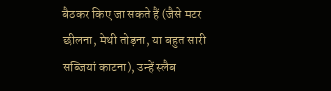बैठकर किए जा सकते हैं (जैसे मटर छीलना, मेथी तोड़ना, या बहुत सारी सब्जियां काटना), उन्हें स्लैब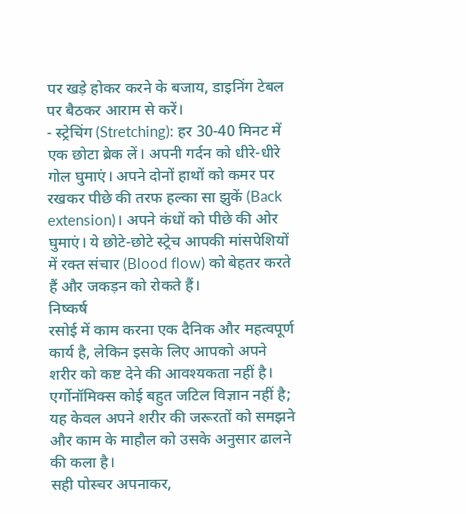पर खड़े होकर करने के बजाय, डाइनिंग टेबल पर बैठकर आराम से करें।
- स्ट्रेचिंग (Stretching): हर 30-40 मिनट में एक छोटा ब्रेक लें। अपनी गर्दन को धीरे-धीरे गोल घुमाएं। अपने दोनों हाथों को कमर पर रखकर पीछे की तरफ हल्का सा झुकें (Back extension)। अपने कंधों को पीछे की ओर घुमाएं। ये छोटे-छोटे स्ट्रेच आपकी मांसपेशियों में रक्त संचार (Blood flow) को बेहतर करते हैं और जकड़न को रोकते हैं।
निष्कर्ष
रसोई में काम करना एक दैनिक और महत्वपूर्ण कार्य है, लेकिन इसके लिए आपको अपने शरीर को कष्ट देने की आवश्यकता नहीं है। एर्गोनॉमिक्स कोई बहुत जटिल विज्ञान नहीं है; यह केवल अपने शरीर की जरूरतों को समझने और काम के माहौल को उसके अनुसार ढालने की कला है।
सही पोस्चर अपनाकर,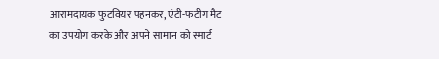आरामदायक फुटवियर पहनकर, एंटी-फटीग मैट का उपयोग करके और अपने सामान को स्मार्ट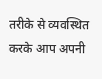तरीके से व्यवस्थित करके आप अपनी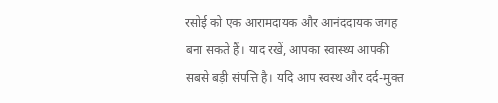रसोई को एक आरामदायक और आनंददायक जगह बना सकते हैं। याद रखें, आपका स्वास्थ्य आपकी सबसे बड़ी संपत्ति है। यदि आप स्वस्थ और दर्द-मुक्त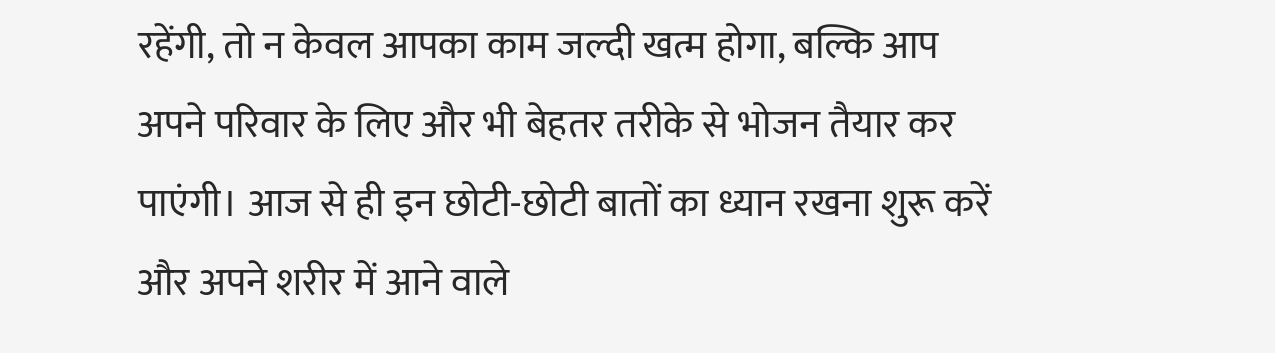रहेंगी, तो न केवल आपका काम जल्दी खत्म होगा, बल्कि आप अपने परिवार के लिए और भी बेहतर तरीके से भोजन तैयार कर पाएंगी। आज से ही इन छोटी-छोटी बातों का ध्यान रखना शुरू करें और अपने शरीर में आने वाले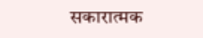सकारात्मक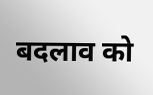बदलाव को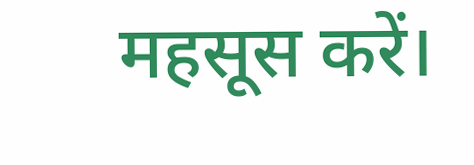महसूस करें।